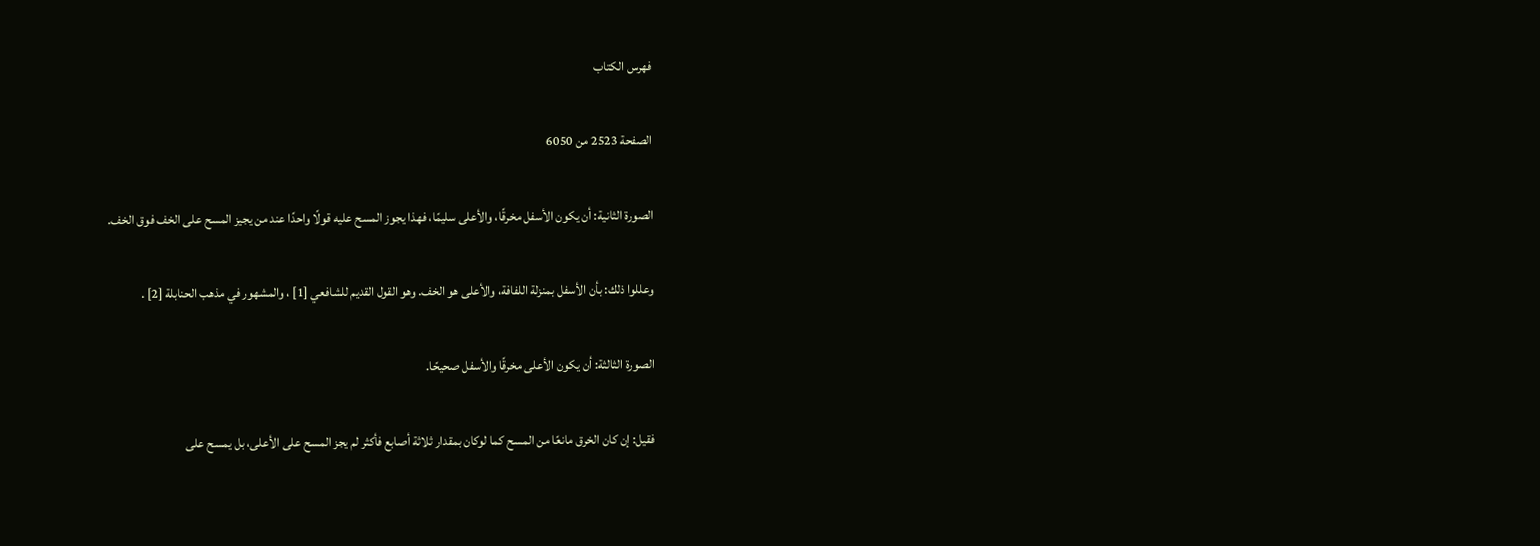فهرس الكتاب

الصفحة 2523 من 6050

الصورة الثانية: أن يكون الأسفل مخرقًا، والأعلى سليمًا، فهذا يجوز المسح عليه قولًا واحدًا عند من يجيز المسح على الخف فوق الخف.

وعللوا ذلك: بأن الأسفل بمنزلة اللفافة، والأعلى هو الخف. وهو القول القديم للشافعي [1] ، والمشهور في مذهب الحنابلة [2] .

الصورة الثالثة: أن يكون الأعلى مخرقًا والأسفل صحيحًا.

فقيل: إن كان الخرق مانعًا من المسح كما لوكان بمقدار ثلاثة أصابع فأكثر لم يجز المسح على الأعلى، بل يمسح على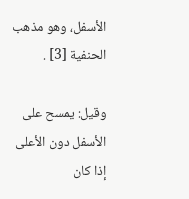الأسفل، وهو مذهب الحنفية [3] .

وقيل: يمسح على الأسفل دون الأعلى إذا كان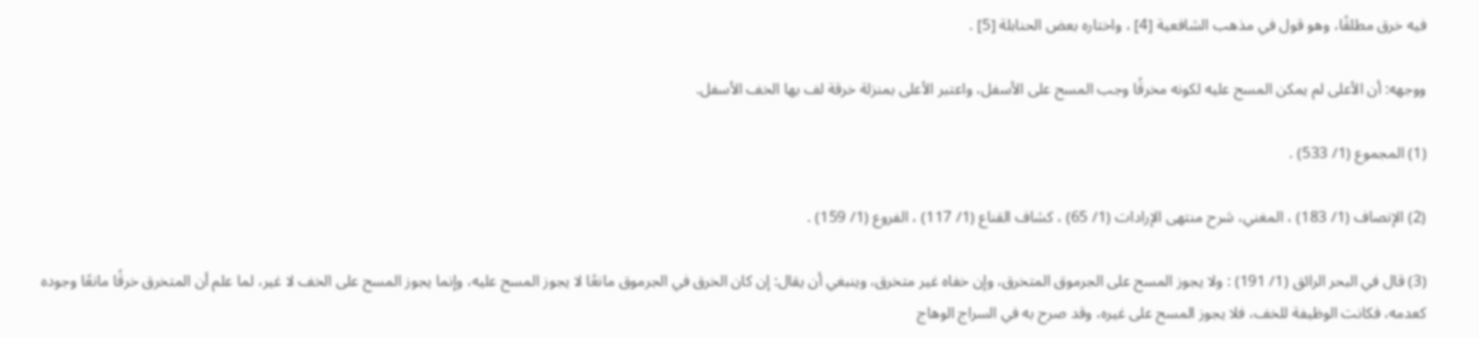فيه خرق مطلقًا، وهو قول في مذهب الشافعية [4] ، واختاره بعض الحنابلة [5] .

ووجهه: أن الأعلى لم يمكن المسح عليه لكونه مخرقًا وجب المسح على الأسفل، واعتبر الأعلى بمنزلة خرقة لف بها الخف الأسفل.

(1) المجموع (1/ 533) .

(2) الإنصاف (1/ 183) ، المغني، شرح منتهى الإرادات (1/ 65) ، كشاف القناع (1/ 117) ، الفروع (1/ 159) .

(3) قال في البحر الرائق (1/ 191) : ولا يجوز المسح على الجرموق المتخرق، وإن خفاه غير متخرق، وينبغي أن يقال: إن كان الخرق في الجرموق مانعًا لا يجوز المسح عليه، وإنما يجوز المسح على الخف لا غير، لما علم أن المتخرق خرقًا مانعًا وجوده كعدمه، فكانت الوظيفة للخف، فلا يجوز المسح على غيره، وقد صرح به في السراج الوهاج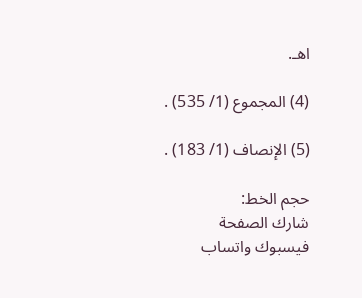اهـ.

(4) المجموع (1/ 535) .

(5) الإنصاف (1/ 183) .

حجم الخط:
شارك الصفحة
فيسبوك واتساب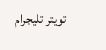تويتر تليجرام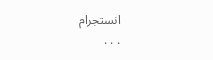انستجرام
. . .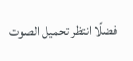فضلًا انتظر تحميل الصوت